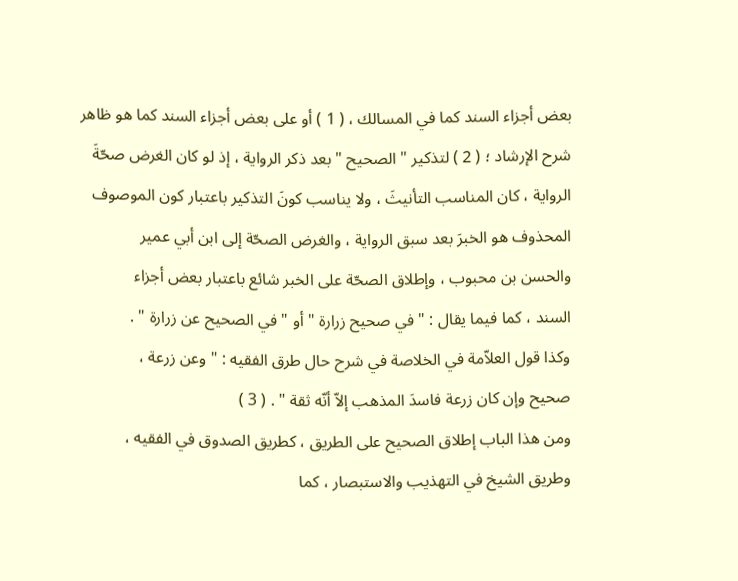بعض أجزاء السند كما في المسالك ، ( 1 ) أو على بعض أجزاء السند كما هو ظاهر
شرح الإرشاد ؛ ( 2 ) لتذكير " الصحيح " بعد ذكر الرواية ، إذ لو كان الغرض صحّةَ
الرواية ، كان المناسب التأنيثَ ، ولا يناسب كونَ التذكير باعتبار كون الموصوف
المحذوف هو الخبرَ بعد سبق الرواية ، والغرض الصحّة إلى ابن أبي عمير
والحسن بن محبوب ، وإطلاق الصحّة على الخبر شائع باعتبار بعض أجزاء
السند ، كما فيما يقال : " في صحيح زرارة " أو " في الصحيح عن زرارة " .
وكذا قول العلاّمة في الخلاصة في شرح حال طرق الفقيه : " وعن زرعة ،
صحيح وإن كان زرعة فاسدَ المذهب إلاّ أنّه ثقة " . ( 3 )
ومن هذا الباب إطلاق الصحيح على الطريق ، كطريق الصدوق في الفقيه ،
وطريق الشيخ في التهذيب والاستبصار ، كما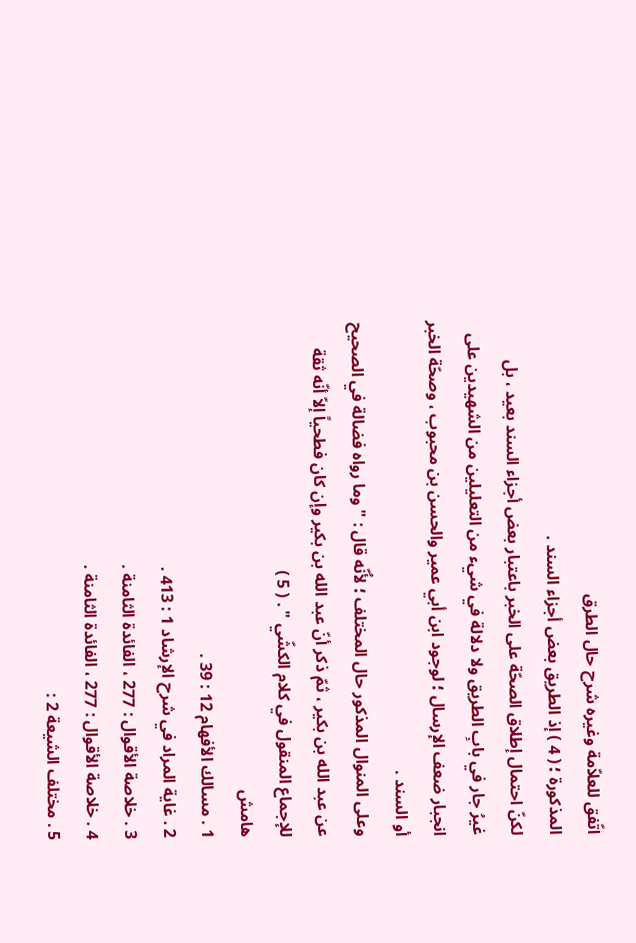اتّفق للعلاّمة وغيره شرح حال الطرق
المذكورة ؛ ( 4 ) إذ الطريق بعض أجزاء السند .
لكنّ احتمال إطلاق الصحّة على الخبر باعتبار بعض أجزاء السند بعيد ، بل
غيرُ جار في بابِ الطريق ولا دلالة في شيء من التعليلين من الشهيدين على
انجبار ضعف الإرسال ؛ لوجود ابن أبي عمير والحسن بن محبوب ، وصحّة الخبر
أو السند .
وعلى المنوال المذكور حال المختلف ؛ لأُنّه قال : " وما رواه فضالة في الصحيح
عن عبد الله بن بكير ، ثمّ ذكر أنّ عبد الله بن بكير وإن كان فطحياً إلاّ أنّه ثقة
للإجماع المنقول في كلام الكشّي " . ( 5 )
هامش
1 . مسالك الأفهام 12 : 39 .
2 . غاية المراد في شرح الإرشاد 1 : 413 .
3 . خلاصة الأقوال : 277 ، الفائدة الثامنة .
4 . خلاصة الأقوال : 277 ، الفائدة الثامنة .
5 . مختلف الشيعة 2 :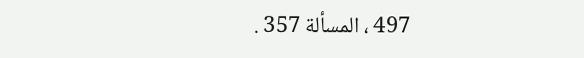497 ، المسألة 357 .